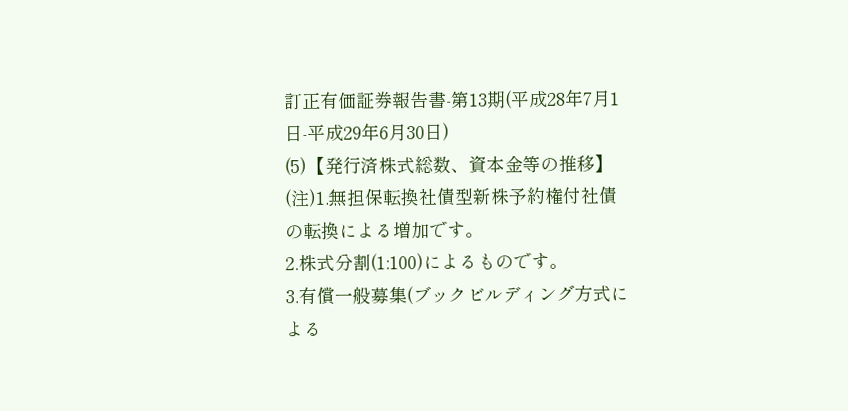訂正有価証券報告書-第13期(平成28年7月1日-平成29年6月30日)
(5)【発行済株式総数、資本金等の推移】
(注)1.無担保転換社債型新株予約権付社債の転換による増加です。
2.株式分割(1:100)によるものです。
3.有償一般募集(ブックビルディング方式による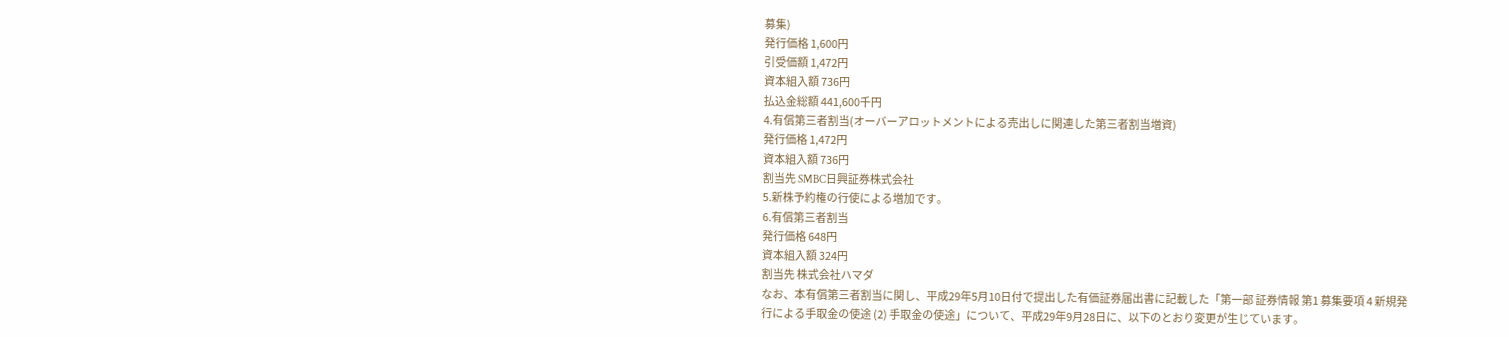募集)
発行価格 1,600円
引受価額 1,472円
資本組入額 736円
払込金総額 441,600千円
4.有償第三者割当(オーバーアロットメントによる売出しに関連した第三者割当増資)
発行価格 1,472円
資本組入額 736円
割当先 SMBC日興証券株式会社
5.新株予約権の行使による増加です。
6.有償第三者割当
発行価格 648円
資本組入額 324円
割当先 株式会社ハマダ
なお、本有償第三者割当に関し、平成29年5月10日付で提出した有価証券届出書に記載した「第一部 証券情報 第1 募集要項 4 新規発行による手取金の使途 (2) 手取金の使途」について、平成29年9月28日に、以下のとおり変更が生じています。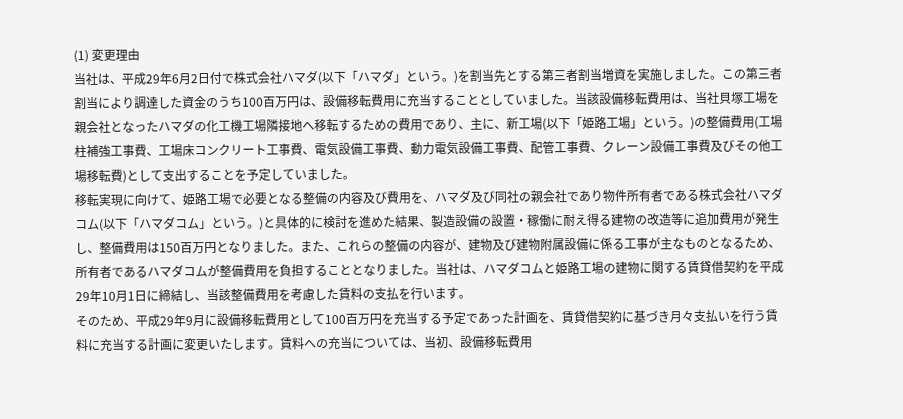(1) 変更理由
当社は、平成29年6月2日付で株式会社ハマダ(以下「ハマダ」という。)を割当先とする第三者割当増資を実施しました。この第三者割当により調達した資金のうち100百万円は、設備移転費用に充当することとしていました。当該設備移転費用は、当社貝塚工場を親会社となったハマダの化工機工場隣接地へ移転するための費用であり、主に、新工場(以下「姫路工場」という。)の整備費用(工場柱補強工事費、工場床コンクリート工事費、電気設備工事費、動力電気設備工事費、配管工事費、クレーン設備工事費及びその他工場移転費)として支出することを予定していました。
移転実現に向けて、姫路工場で必要となる整備の内容及び費用を、ハマダ及び同社の親会社であり物件所有者である株式会社ハマダコム(以下「ハマダコム」という。)と具体的に検討を進めた結果、製造設備の設置・稼働に耐え得る建物の改造等に追加費用が発生し、整備費用は150百万円となりました。また、これらの整備の内容が、建物及び建物附属設備に係る工事が主なものとなるため、所有者であるハマダコムが整備費用を負担することとなりました。当社は、ハマダコムと姫路工場の建物に関する賃貸借契約を平成29年10月1日に締結し、当該整備費用を考慮した賃料の支払を行います。
そのため、平成29年9月に設備移転費用として100百万円を充当する予定であった計画を、賃貸借契約に基づき月々支払いを行う賃料に充当する計画に変更いたします。賃料への充当については、当初、設備移転費用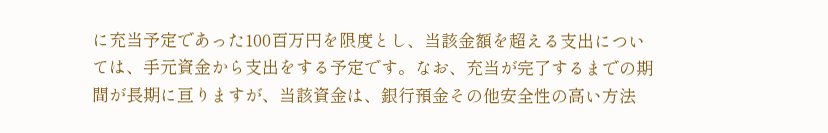に充当予定であった100百万円を限度とし、当該金額を超える支出については、手元資金から支出をする予定です。なお、充当が完了するまでの期間が長期に亘りますが、当該資金は、銀行預金その他安全性の高い方法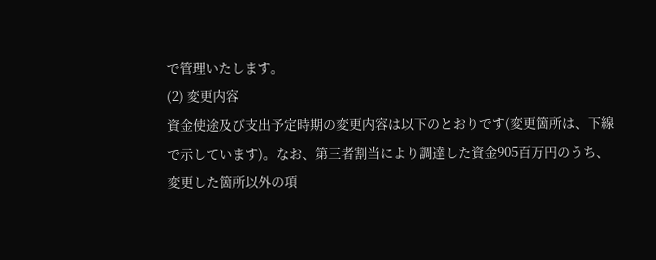で管理いたします。
(2) 変更内容
資金使途及び支出予定時期の変更内容は以下のとおりです(変更箇所は、下線で示しています)。なお、第三者割当により調達した資金905百万円のうち、変更した箇所以外の項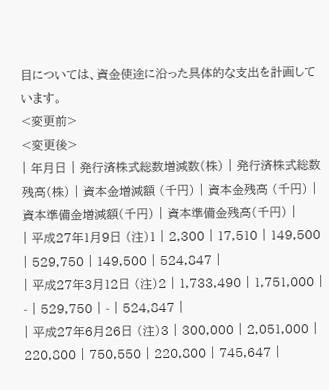目については、資金使途に沿った具体的な支出を計画しています。
<変更前>
<変更後>
| 年月日 | 発行済株式総数増減数(株) | 発行済株式総数残高(株) | 資本金増減額 (千円) | 資本金残高 (千円) | 資本準備金増減額(千円) | 資本準備金残高(千円) |
| 平成27年1月9日 (注)1 | 2,300 | 17,510 | 149,500 | 529,750 | 149,500 | 524,847 |
| 平成27年3月12日 (注)2 | 1,733,490 | 1,751,000 | - | 529,750 | - | 524,847 |
| 平成27年6月26日 (注)3 | 300,000 | 2,051,000 | 220,800 | 750,550 | 220,800 | 745,647 |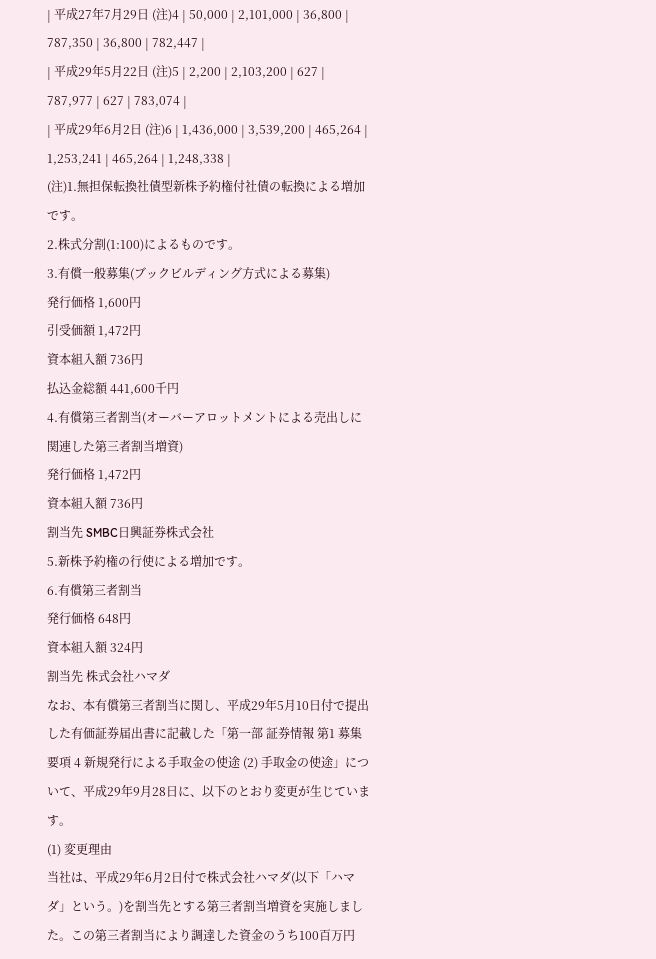| 平成27年7月29日 (注)4 | 50,000 | 2,101,000 | 36,800 | 787,350 | 36,800 | 782,447 |
| 平成29年5月22日 (注)5 | 2,200 | 2,103,200 | 627 | 787,977 | 627 | 783,074 |
| 平成29年6月2日 (注)6 | 1,436,000 | 3,539,200 | 465,264 | 1,253,241 | 465,264 | 1,248,338 |
(注)1.無担保転換社債型新株予約権付社債の転換による増加です。
2.株式分割(1:100)によるものです。
3.有償一般募集(ブックビルディング方式による募集)
発行価格 1,600円
引受価額 1,472円
資本組入額 736円
払込金総額 441,600千円
4.有償第三者割当(オーバーアロットメントによる売出しに関連した第三者割当増資)
発行価格 1,472円
資本組入額 736円
割当先 SMBC日興証券株式会社
5.新株予約権の行使による増加です。
6.有償第三者割当
発行価格 648円
資本組入額 324円
割当先 株式会社ハマダ
なお、本有償第三者割当に関し、平成29年5月10日付で提出した有価証券届出書に記載した「第一部 証券情報 第1 募集要項 4 新規発行による手取金の使途 (2) 手取金の使途」について、平成29年9月28日に、以下のとおり変更が生じています。
(1) 変更理由
当社は、平成29年6月2日付で株式会社ハマダ(以下「ハマダ」という。)を割当先とする第三者割当増資を実施しました。この第三者割当により調達した資金のうち100百万円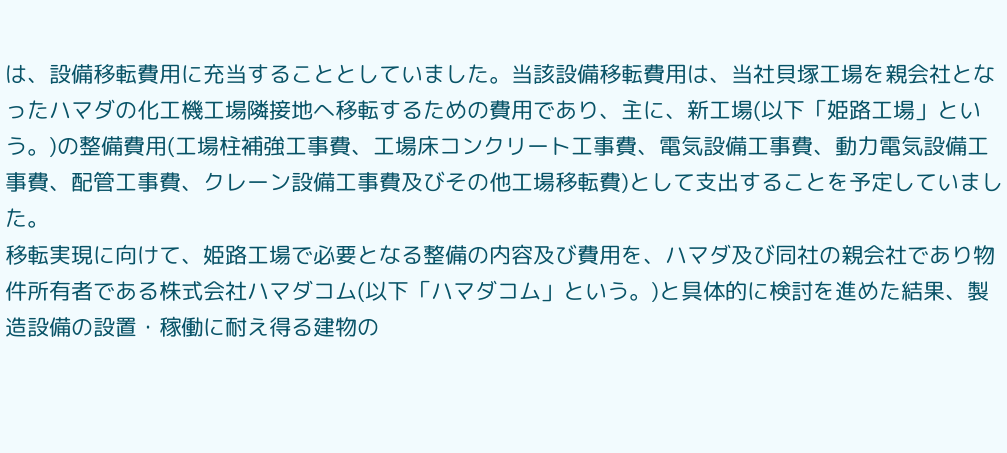は、設備移転費用に充当することとしていました。当該設備移転費用は、当社貝塚工場を親会社となったハマダの化工機工場隣接地へ移転するための費用であり、主に、新工場(以下「姫路工場」という。)の整備費用(工場柱補強工事費、工場床コンクリート工事費、電気設備工事費、動力電気設備工事費、配管工事費、クレーン設備工事費及びその他工場移転費)として支出することを予定していました。
移転実現に向けて、姫路工場で必要となる整備の内容及び費用を、ハマダ及び同社の親会社であり物件所有者である株式会社ハマダコム(以下「ハマダコム」という。)と具体的に検討を進めた結果、製造設備の設置・稼働に耐え得る建物の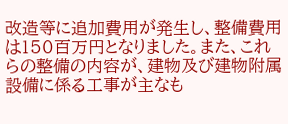改造等に追加費用が発生し、整備費用は150百万円となりました。また、これらの整備の内容が、建物及び建物附属設備に係る工事が主なも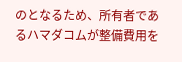のとなるため、所有者であるハマダコムが整備費用を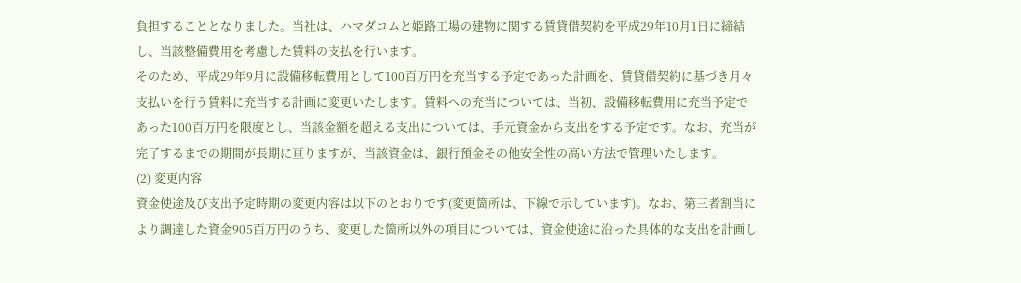負担することとなりました。当社は、ハマダコムと姫路工場の建物に関する賃貸借契約を平成29年10月1日に締結し、当該整備費用を考慮した賃料の支払を行います。
そのため、平成29年9月に設備移転費用として100百万円を充当する予定であった計画を、賃貸借契約に基づき月々支払いを行う賃料に充当する計画に変更いたします。賃料への充当については、当初、設備移転費用に充当予定であった100百万円を限度とし、当該金額を超える支出については、手元資金から支出をする予定です。なお、充当が完了するまでの期間が長期に亘りますが、当該資金は、銀行預金その他安全性の高い方法で管理いたします。
(2) 変更内容
資金使途及び支出予定時期の変更内容は以下のとおりです(変更箇所は、下線で示しています)。なお、第三者割当により調達した資金905百万円のうち、変更した箇所以外の項目については、資金使途に沿った具体的な支出を計画し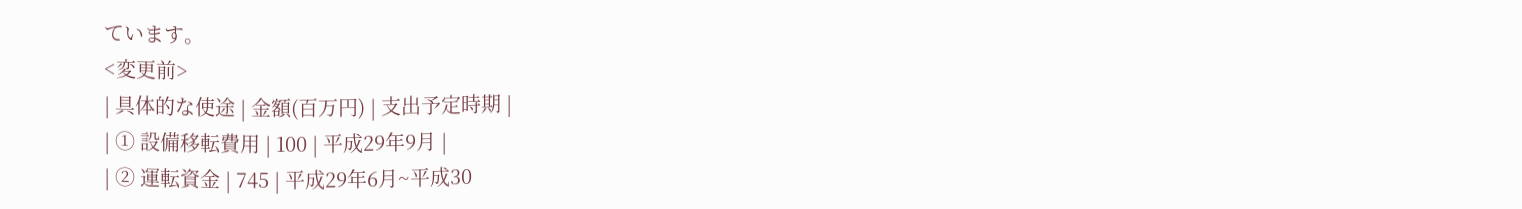ています。
<変更前>
| 具体的な使途 | 金額(百万円) | 支出予定時期 |
| ① 設備移転費用 | 100 | 平成29年9月 |
| ② 運転資金 | 745 | 平成29年6月~平成30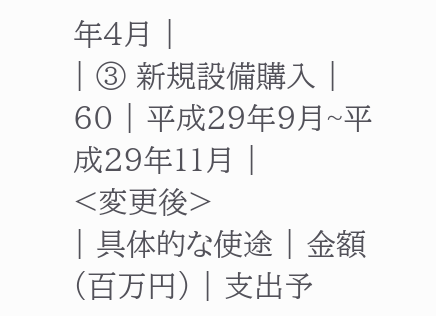年4月 |
| ③ 新規設備購入 | 60 | 平成29年9月~平成29年11月 |
<変更後>
| 具体的な使途 | 金額(百万円) | 支出予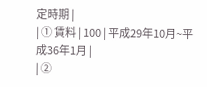定時期 |
| ① 賃料 | 100 | 平成29年10月~平成36年1月 |
| ②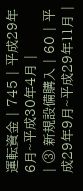運転資金 | 745 | 平成29年6月~平成30年4月 |
| ③ 新規設備購入 | 60 | 平成29年9月~平成29年11月 |